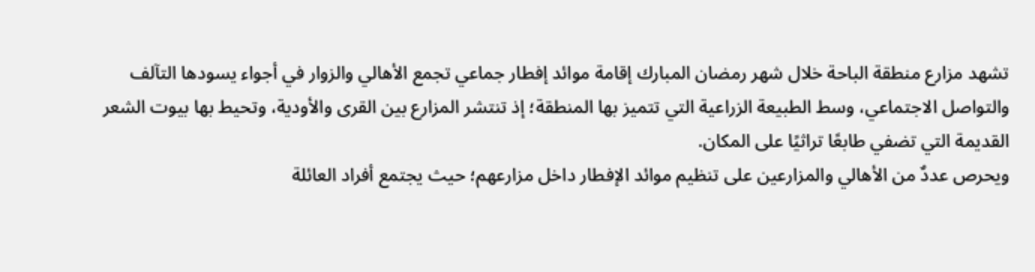تشهد مزارع منطقة الباحة خلال شهر رمضان المبارك إقامة موائد إفطار جماعي تجمع الأهالي والزوار في أجواء يسودها التآلف والتواصل الاجتماعي، وسط الطبيعة الزراعية التي تتميز بها المنطقة؛ إذ تنتشر المزارع بين القرى والأودية، وتحيط بها بيوت الشعر القديمة التي تضفي طابعًا تراثيًا على المكان.
ويحرص عددٌ من الأهالي والمزارعين على تنظيم موائد الإفطار داخل مزارعهم؛ حيث يجتمع أفراد العائلة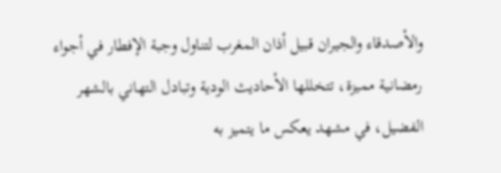والأصدقاء والجيران قبيل أذان المغرب لتناول وجبة الإفطار في أجواء رمضانية مميزة، تتخللها الأحاديث الودية وتبادل التهاني بالشهر الفضيل، في مشهد يعكس ما يتميز به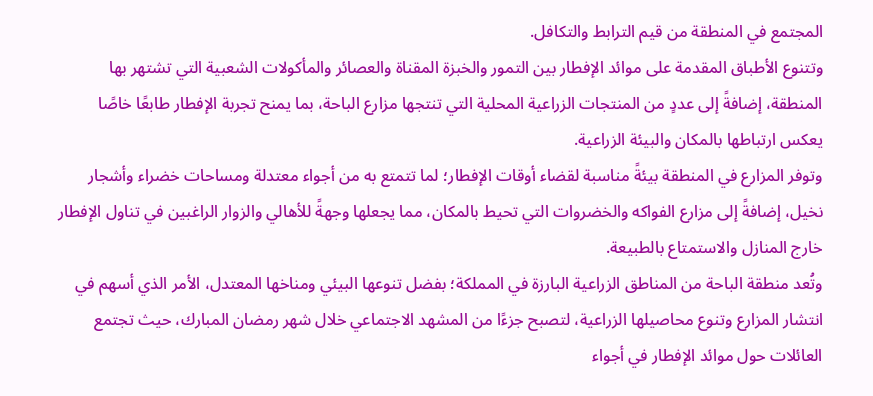المجتمع في المنطقة من قيم الترابط والتكافل.
وتتنوع الأطباق المقدمة على موائد الإفطار بين التمور والخبزة المقناة والعصائر والمأكولات الشعبية التي تشتهر بها المنطقة، إضافةً إلى عددٍ من المنتجات الزراعية المحلية التي تنتجها مزارع الباحة، بما يمنح تجربة الإفطار طابعًا خاصًا يعكس ارتباطها بالمكان والبيئة الزراعية.
وتوفر المزارع في المنطقة بيئةً مناسبة لقضاء أوقات الإفطار؛ لما تتمتع به من أجواء معتدلة ومساحات خضراء وأشجار نخيل، إضافةً إلى مزارع الفواكه والخضروات التي تحيط بالمكان، مما يجعلها وجهةً للأهالي والزوار الراغبين في تناول الإفطار خارج المنازل والاستمتاع بالطبيعة.
وتُعد منطقة الباحة من المناطق الزراعية البارزة في المملكة؛ بفضل تنوعها البيئي ومناخها المعتدل، الأمر الذي أسهم في انتشار المزارع وتنوع محاصيلها الزراعية، لتصبح جزءًا من المشهد الاجتماعي خلال شهر رمضان المبارك، حيث تجتمع العائلات حول موائد الإفطار في أجواء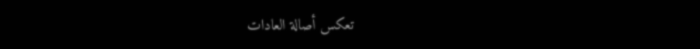تعكس أصالة العادات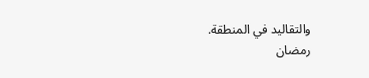والتقاليد في المنطقة.
رمضان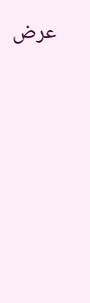عرض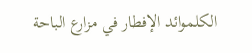الكلموائد الإفطار في مزارع الباحة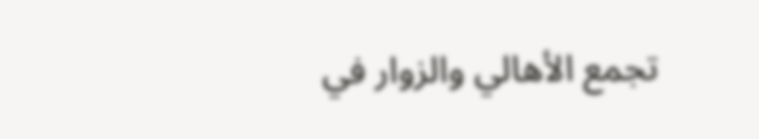تجمع الأهالي والزوار في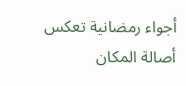أجواء رمضانية تعكس أصالة المكان